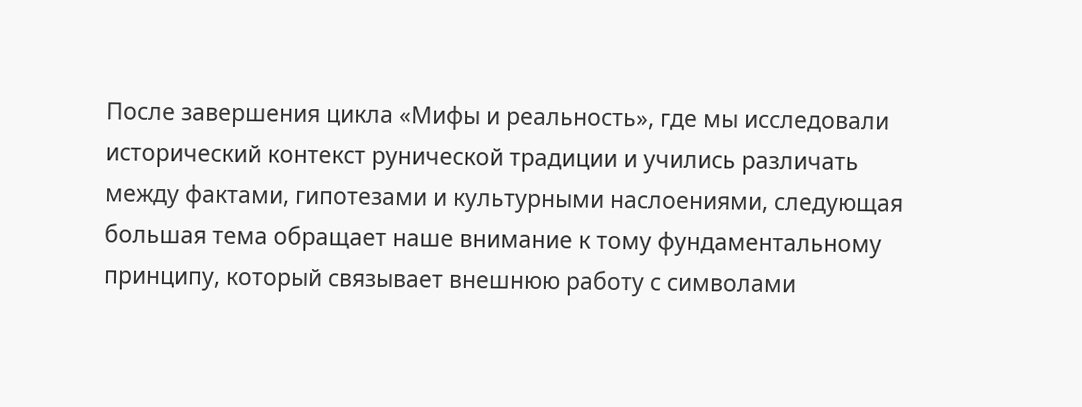После завершения цикла «Мифы и реальность», где мы исследовали исторический контекст рунической традиции и учились различать между фактами, гипотезами и культурными наслоениями, следующая большая тема обращает наше внимание к тому фундаментальному принципу, который связывает внешнюю работу с символами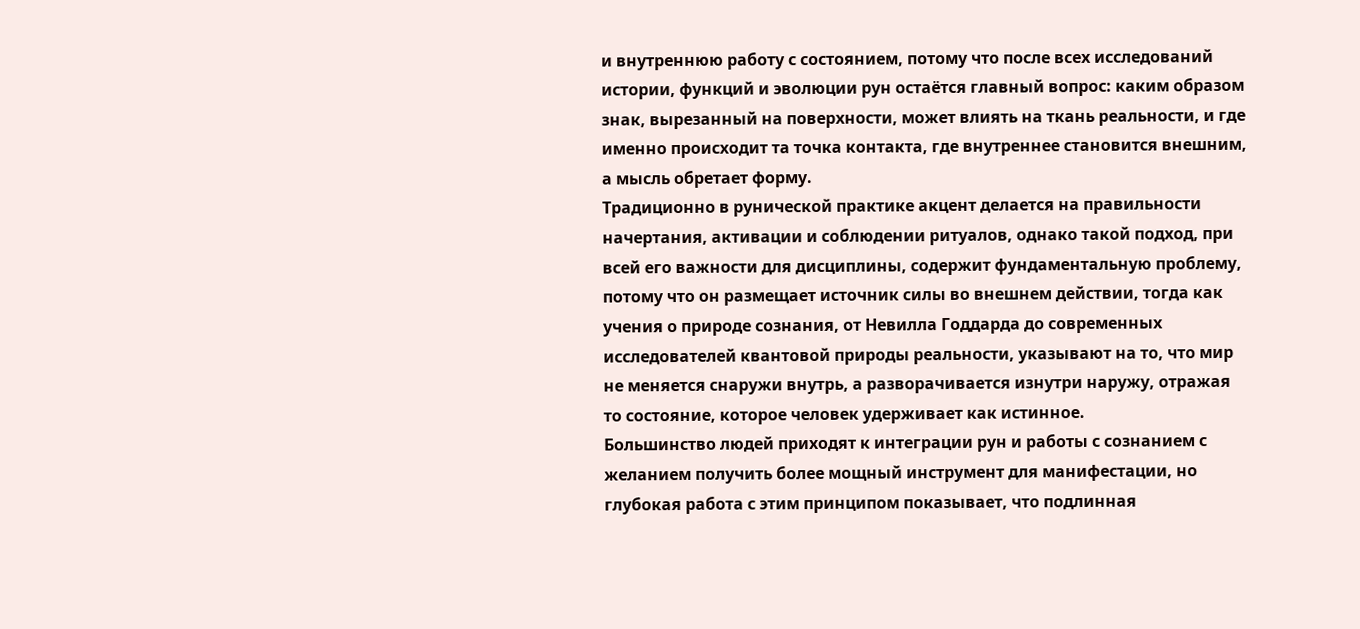и внутреннюю работу с состоянием, потому что после всех исследований истории, функций и эволюции рун остаётся главный вопрос: каким образом знак, вырезанный на поверхности, может влиять на ткань реальности, и где именно происходит та точка контакта, где внутреннее становится внешним, а мысль обретает форму.
Традиционно в рунической практике акцент делается на правильности начертания, активации и соблюдении ритуалов, однако такой подход, при всей его важности для дисциплины, содержит фундаментальную проблему, потому что он размещает источник силы во внешнем действии, тогда как учения о природе сознания, от Невилла Годдарда до современных исследователей квантовой природы реальности, указывают на то, что мир не меняется снаружи внутрь, а разворачивается изнутри наружу, отражая то состояние, которое человек удерживает как истинное.
Большинство людей приходят к интеграции рун и работы с сознанием с желанием получить более мощный инструмент для манифестации, но глубокая работа с этим принципом показывает, что подлинная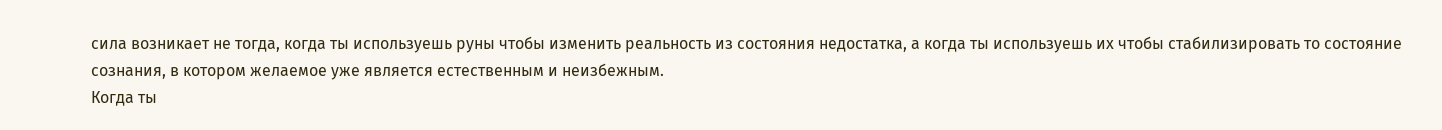сила возникает не тогда, когда ты используешь руны чтобы изменить реальность из состояния недостатка, а когда ты используешь их чтобы стабилизировать то состояние сознания, в котором желаемое уже является естественным и неизбежным.
Когда ты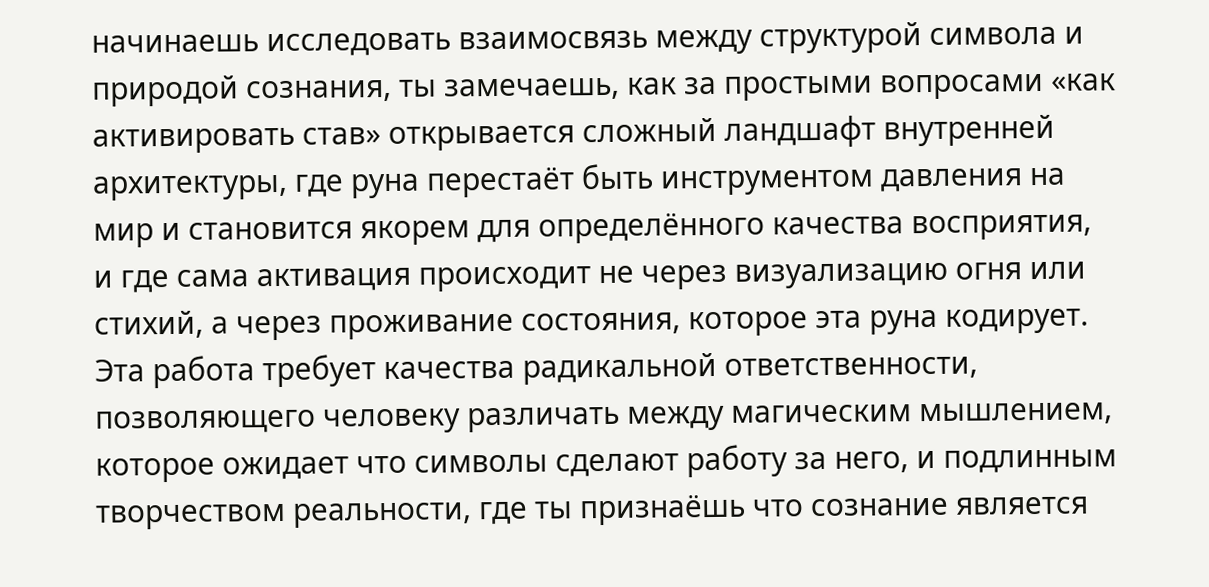начинаешь исследовать взаимосвязь между структурой символа и природой сознания, ты замечаешь, как за простыми вопросами «как активировать став» открывается сложный ландшафт внутренней архитектуры, где руна перестаёт быть инструментом давления на мир и становится якорем для определённого качества восприятия, и где сама активация происходит не через визуализацию огня или стихий, а через проживание состояния, которое эта руна кодирует.
Эта работа требует качества радикальной ответственности, позволяющего человеку различать между магическим мышлением, которое ожидает что символы сделают работу за него, и подлинным творчеством реальности, где ты признаёшь что сознание является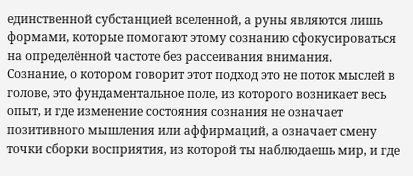единственной субстанцией вселенной, а руны являются лишь формами, которые помогают этому сознанию сфокусироваться на определённой частоте без рассеивания внимания.
Сознание, о котором говорит этот подход это не поток мыслей в голове, это фундаментальное поле, из которого возникает весь опыт, и где изменение состояния сознания не означает позитивного мышления или аффирмаций, а означает смену точки сборки восприятия, из которой ты наблюдаешь мир, и где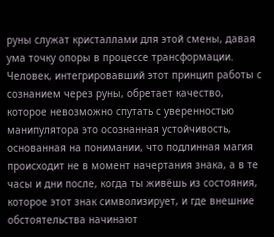руны служат кристаллами для этой смены, давая ума точку опоры в процессе трансформации.
Человек, интегрировавший этот принцип работы с сознанием через руны, обретает качество, которое невозможно спутать с уверенностью манипулятора это осознанная устойчивость, основанная на понимании, что подлинная магия происходит не в момент начертания знака, а в те часы и дни после, когда ты живёшь из состояния, которое этот знак символизирует, и где внешние обстоятельства начинают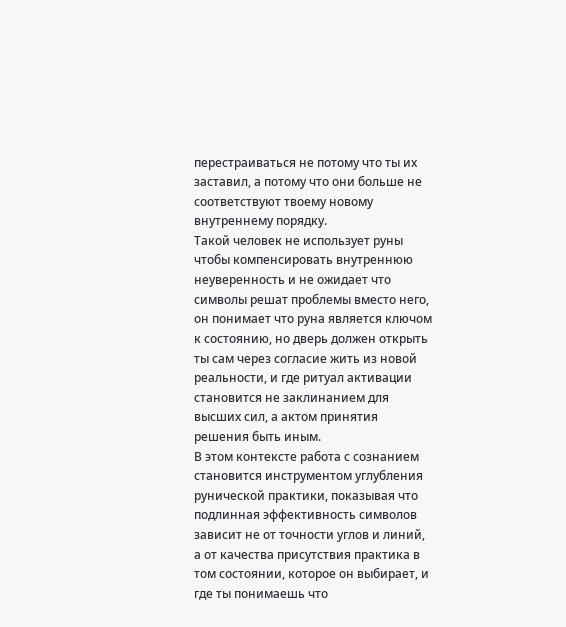перестраиваться не потому что ты их заставил, а потому что они больше не соответствуют твоему новому внутреннему порядку.
Такой человек не использует руны чтобы компенсировать внутреннюю неуверенность и не ожидает что символы решат проблемы вместо него, он понимает что руна является ключом к состоянию, но дверь должен открыть ты сам через согласие жить из новой реальности, и где ритуал активации становится не заклинанием для высших сил, а актом принятия решения быть иным.
В этом контексте работа с сознанием становится инструментом углубления рунической практики, показывая что подлинная эффективность символов зависит не от точности углов и линий, а от качества присутствия практика в том состоянии, которое он выбирает, и где ты понимаешь что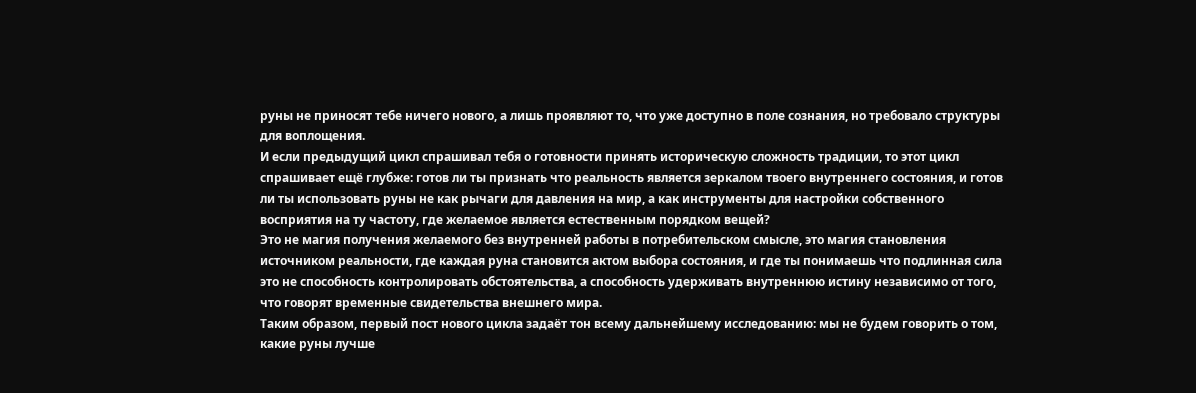руны не приносят тебе ничего нового, а лишь проявляют то, что уже доступно в поле сознания, но требовало структуры для воплощения.
И если предыдущий цикл спрашивал тебя о готовности принять историческую сложность традиции, то этот цикл спрашивает ещё глубже: готов ли ты признать что реальность является зеркалом твоего внутреннего состояния, и готов ли ты использовать руны не как рычаги для давления на мир, а как инструменты для настройки собственного восприятия на ту частоту, где желаемое является естественным порядком вещей?
Это не магия получения желаемого без внутренней работы в потребительском смысле, это магия становления источником реальности, где каждая руна становится актом выбора состояния, и где ты понимаешь что подлинная сила это не способность контролировать обстоятельства, а способность удерживать внутреннюю истину независимо от того, что говорят временные свидетельства внешнего мира.
Таким образом, первый пост нового цикла задаёт тон всему дальнейшему исследованию: мы не будем говорить о том, какие руны лучше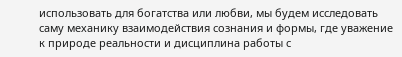использовать для богатства или любви, мы будем исследовать саму механику взаимодействия сознания и формы, где уважение к природе реальности и дисциплина работы с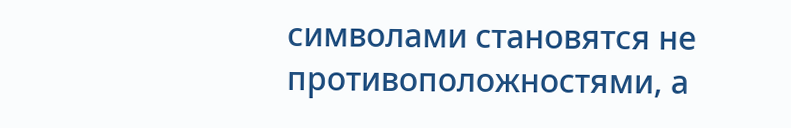символами становятся не противоположностями, а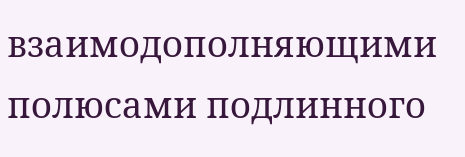взаимодополняющими полюсами подлинного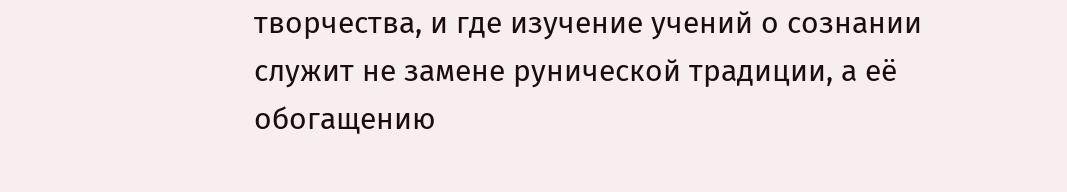творчества, и где изучение учений о сознании служит не замене рунической традиции, а её обогащению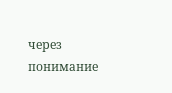через понимание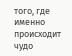того, где именно происходит чудо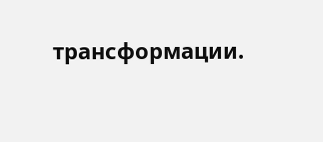трансформации.